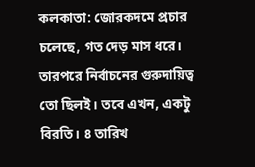কলকাতা: জোরকদমে প্রচার চলেছে, গত দেড় মাস ধরে। তারপরে নির্বাচনের গুরুদায়িত্ব তো ছিলই। তবে এখন, একটু বিরতি। ৪ তারিখ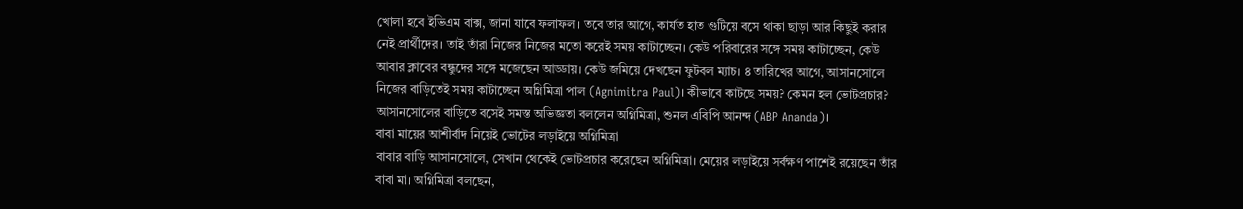খোলা হবে ইভিএম বাক্স, জানা যাবে ফলাফল। তবে তার আগে, কার্যত হাত গুটিয়ে বসে থাকা ছাড়া আর কিছুই করার নেই প্রার্থীদের। তাই তাঁরা নিজের নিজের মতো করেই সময় কাটাচ্ছেন। কেউ পরিবারের সঙ্গে সময় কাটাচ্ছেন, কেউ আবার ক্লাবের বন্ধুদের সঙ্গে মজেছেন আড্ডায়। কেউ জমিয়ে দেখছেন ফুটবল ম্যাচ। ৪ তারিখের আগে, আসানসোলে নিজের বাড়িতেই সময় কাটাচ্ছেন অগ্নিমিত্রা পাল (Agnimitra Paul)। কীভাবে কাটছে সময়? কেমন হল ভোটপ্রচার? আসানসোলের বাড়িতে বসেই সমস্ত অভিজ্ঞতা বললেন অগ্নিমিত্রা, শুনল এবিপি আনন্দ (ABP Ananda)।
বাবা মায়ের আশীর্বাদ নিয়েই ভোটের লড়াইয়ে অগ্নিমিত্রা
বাবার বাড়ি আসানসোলে, সেখান থেকেই ভোটপ্রচার করেছেন অগ্নিমিত্রা। মেয়ের লড়াইয়ে সর্বক্ষণ পাশেই রয়েছেন তাঁর বাবা মা। অগ্নিমিত্রা বলছেন,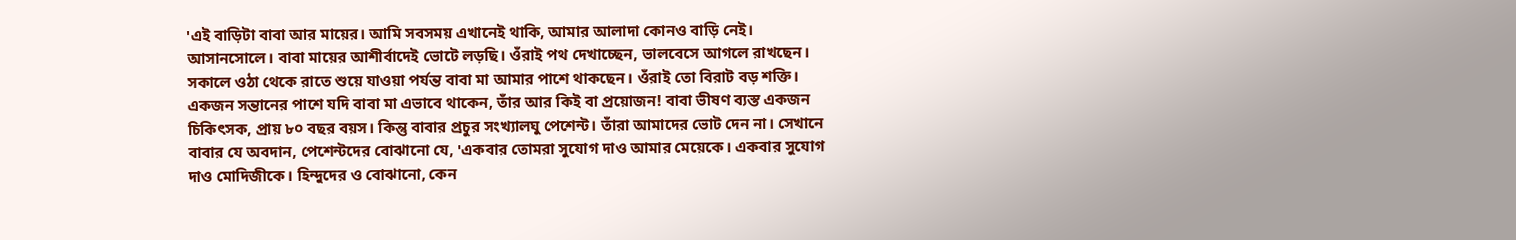'এই বাড়িটা বাবা আর মায়ের। আমি সবসময় এখানেই থাকি, আমার আলাদা কোনও বাড়ি নেই। আসানসোলে। বাবা মায়ের আশীর্বাদেই ভোটে লড়ছি। ওঁরাই পথ দেখাচ্ছেন, ভালবেসে আগলে রাখছেন। সকালে ওঠা থেকে রাতে শুয়ে যাওয়া পর্যন্ত বাবা মা আমার পাশে থাকছেন। ওঁরাই তো বিরাট বড় শক্তি। একজন সন্তানের পাশে যদি বাবা মা এভাবে থাকেন, তাঁর আর কিই বা প্রয়োজন! বাবা ভীষণ ব্যস্ত একজন চিকিৎসক, প্রায় ৮০ বছর বয়স। কিন্তু বাবার প্রচুর সংখ্যালঘু পেশেন্ট। তাঁরা আমাদের ভোট দেন না। সেখানে বাবার যে অবদান, পেশেন্টদের বোঝানো যে, 'একবার তোমরা সুযোগ দাও আমার মেয়েকে। একবার সুযোগ দাও মোদিজীকে। হিন্দুদের ও বোঝানো, কেন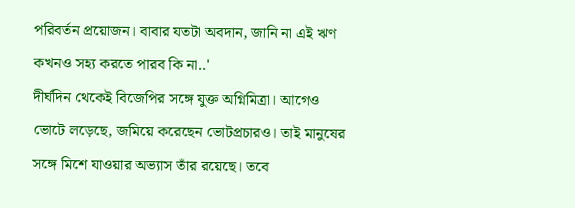পরিবর্তন প্রয়োজন। বাবার যতটা অবদান, জানি না এই ঋণ কখনও সহ্য করতে পারব কি না..'
দীর্ঘদিন থেকেই বিজেপির সঙ্গে যুক্ত অগ্নিমিত্রা। আগেও ভোটে লড়েছে, জমিয়ে করেছেন ভোটপ্রচারও। তাই মানুষের সঙ্গে মিশে যাওয়ার অভ্যাস তাঁর রয়েছে। তবে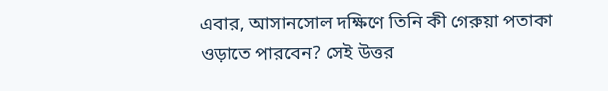এবার, আসানসোল দক্ষিণে তিনি কী গেরুয়া পতাকা ওড়াতে পারবেন? সেই উত্তর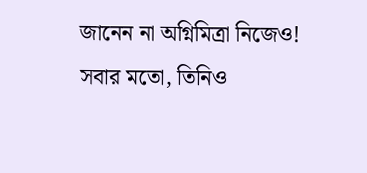জানেন না অগ্নিমিত্রা নিজেও! সবার মতো, তিনিও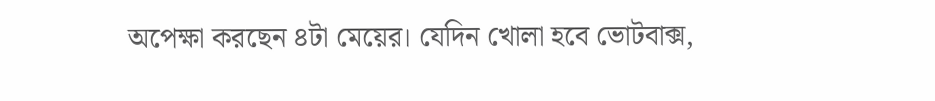অপেক্ষা করছেন ৪টা মেয়ের। যেদিন খোলা হবে ভোটবাক্স,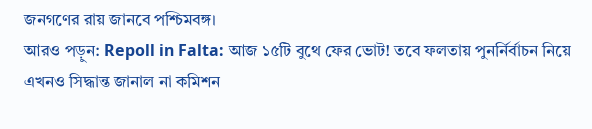জনগণের রায় জানবে পশ্চিমবঙ্গ।
আরও পড়ুন: Repoll in Falta: আজ ১৫টি বুথে ফের ভোট! তবে ফলতায় পুনর্নির্বাচন নিয়ে এখনও সিদ্ধান্ত জানাল না কমিশন